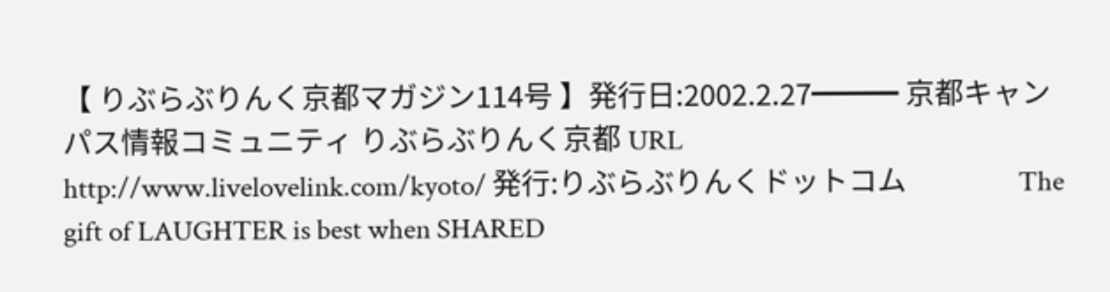【 りぶらぶりんく京都マガジン114号 】発行日:2002.2.27━━━ 京都キャンパス情報コミュニティ りぶらぶりんく京都 URL http://www.livelovelink.com/kyoto/ 発行:りぶらぶりんくドットコム                The gift of LAUGHTER is best when SHARED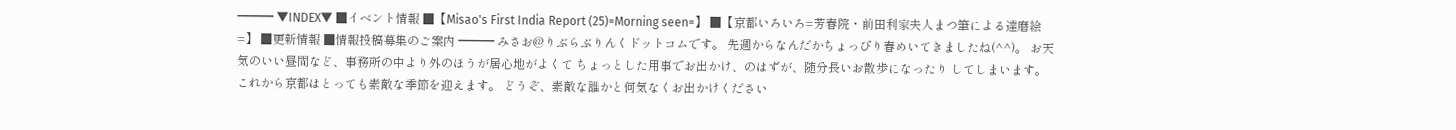━━━ ▼INDEX▼ ■イベント情報 ■【Misao's First India Report (25)=Morning seen=】 ■【京都いろいろ=芳春院・前田利家夫人まつ筆による達磨絵=】 ■更新情報 ■情報投稿募集のご案内 ━━━ みさお@りぶらぶりんくドットコムです。 先週からなんだかちょっぴり春めいてきましたね(^^)。 お天気のいい昼間など、事務所の中より外のほうが居心地がよくて ちょっとした用事でお出かけ、のはずが、随分長いお散歩になったり してしまいます。これから京都はとっても素敵な季節を迎えます。 どうぞ、素敵な誰かと何気なくお出かけください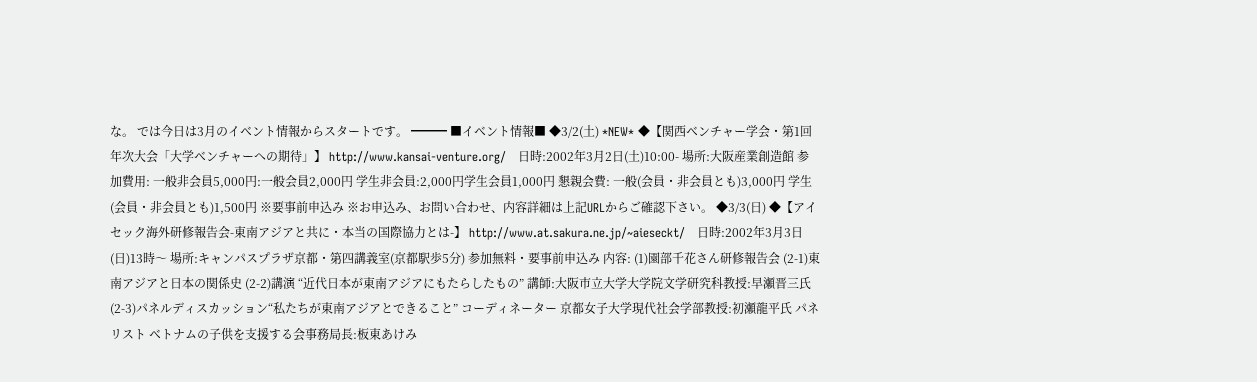な。 では今日は3月のイベント情報からスタートです。 ━━━ ■イベント情報■ ◆3/2(土) *NEW* ◆【関西ベンチャー学会・第1回年次大会「大学ベンチャーへの期待」】 http://www.kansai-venture.org/   日時:2002年3月2日(土)10:00- 場所:大阪産業創造館 参加費用: 一般非会員5,000円:一般会員2,000円 学生非会員:2,000円学生会員1,000円 懇親会費: 一般(会員・非会員とも)3,000円 学生(会員・非会員とも)1,500円 ※要事前申込み ※お申込み、お問い合わせ、内容詳細は上記URLからご確認下さい。 ◆3/3(日) ◆【アイセック海外研修報告会-東南アジアと共に・本当の国際協力とは-】 http://www.at.sakura.ne.jp/~aieseckt/   日時:2002年3月3日(日)13時〜 場所:キャンパスプラザ京都・第四講義室(京都駅歩5分) 参加無料・要事前申込み 内容: (1)園部千花さん研修報告会 (2-1)東南アジアと日本の関係史 (2-2)講演 “近代日本が東南アジアにもたらしたもの” 講師:大阪市立大学大学院文学研究科教授:早瀬晋三氏 (2-3)パネルディスカッション“私たちが東南アジアとできること” コーディネーター 京都女子大学現代社会学部教授:初瀬龍平氏 パネリスト ベトナムの子供を支援する会事務局長:板東あけみ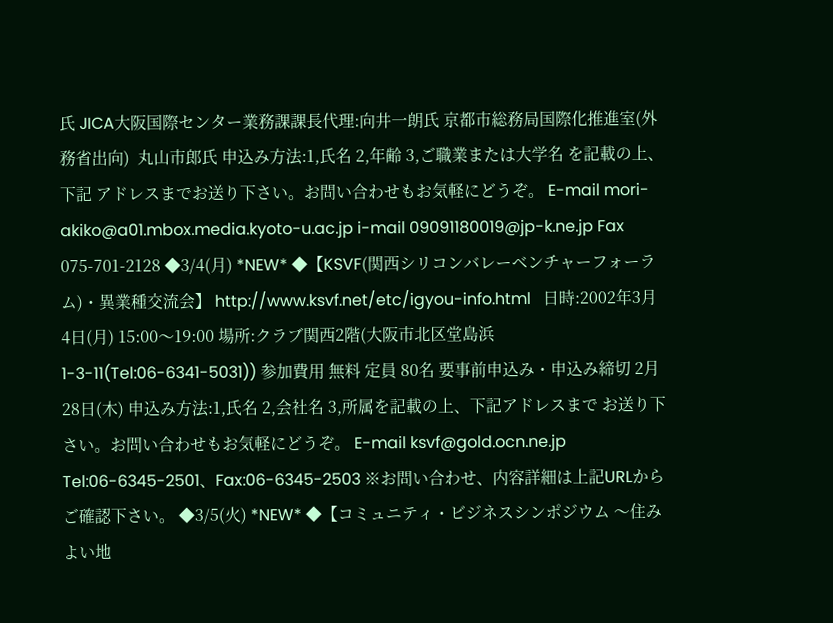氏 JICA大阪国際センター業務課課長代理:向井一朗氏 京都市総務局国際化推進室(外務省出向)  丸山市郎氏 申込み方法:1,氏名 2,年齢 3,ご職業または大学名 を記載の上、下記 アドレスまでお送り下さい。お問い合わせもお気軽にどうぞ。 E-mail mori-akiko@a01.mbox.media.kyoto-u.ac.jp i-mail 09091180019@jp-k.ne.jp Fax 075-701-2128 ◆3/4(月) *NEW* ◆【KSVF(関西シリコンバレーベンチャーフォーラム)・異業種交流会】 http://www.ksvf.net/etc/igyou-info.html   日時:2002年3月4日(月) 15:00〜19:00 場所:クラブ関西2階(大阪市北区堂島浜1-3-11(Tel:06-6341-5031)) 参加費用 無料 定員 80名 要事前申込み・申込み締切 2月28日(木) 申込み方法:1,氏名 2,会社名 3,所属を記載の上、下記アドレスまで お送り下さい。お問い合わせもお気軽にどうぞ。 E-mail ksvf@gold.ocn.ne.jp Tel:06-6345-2501、Fax:06-6345-2503 ※お問い合わせ、内容詳細は上記URLからご確認下さい。 ◆3/5(火) *NEW* ◆【コミュニティ・ビジネスシンポジウム 〜住みよい地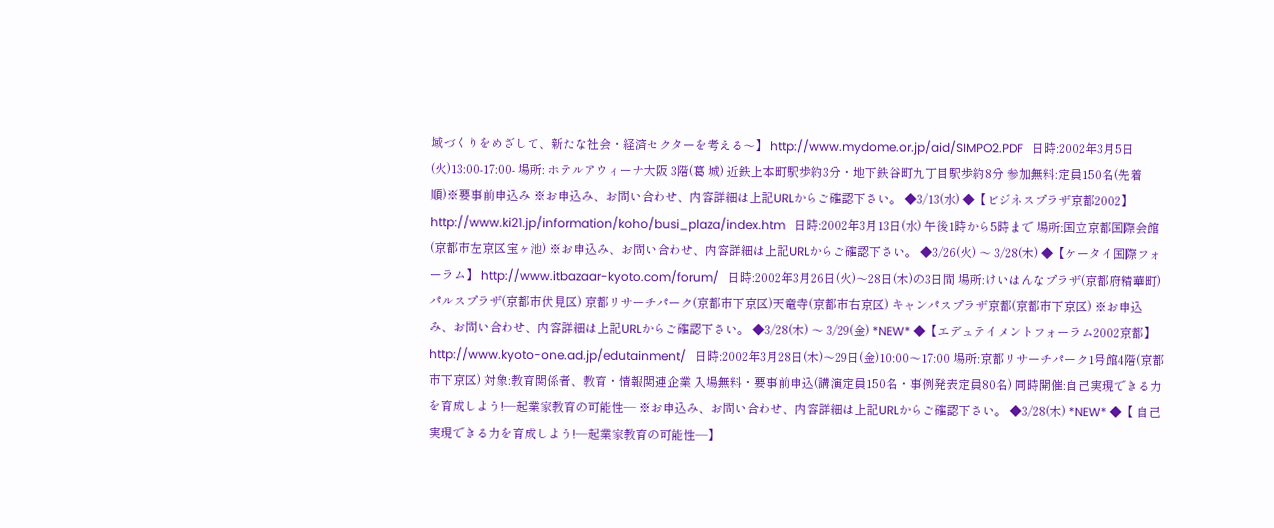域づくりをめざして、新たな社会・経済セクターを考える〜】 http://www.mydome.or.jp/aid/SIMPO2.PDF   日時:2002年3月5日(火)13:00-17:00- 場所: ホテルアウィーナ大阪 3階(葛 城) 近鉄上本町駅歩約3分・地下鉄谷町九丁目駅歩約8分 参加無料:定員150名(先着順)※要事前申込み ※お申込み、お問い合わせ、内容詳細は上記URLからご確認下さい。 ◆3/13(水) ◆【ビジネスプラザ京都2002】 http://www.ki21.jp/information/koho/busi_plaza/index.htm   日時:2002年3月13日(水) 午後1時から5時まで 場所:国立京都国際会館(京都市左京区宝ヶ池) ※お申込み、お問い合わせ、内容詳細は上記URLからご確認下さい。 ◆3/26(火) 〜 3/28(木) ◆【ケータイ国際フォーラム】 http://www.itbazaar-kyoto.com/forum/   日時:2002年3月26日(火)〜28日(木)の3日間 場所:けいはんなプラザ(京都府精華町)パルスプラザ(京都市伏見区) 京都リサーチパーク(京都市下京区)天竜寺(京都市右京区) キャンパスプラザ京都(京都市下京区) ※お申込み、お問い合わせ、内容詳細は上記URLからご確認下さい。 ◆3/28(木) 〜 3/29(金) *NEW* ◆【エデュテイメントフォーラム2002京都】 http://www.kyoto-one.ad.jp/edutainment/   日時:2002年3月28日(木)〜29日(金)10:00〜17:00 場所:京都リサーチパーク1号館4階(京都市下京区) 対象:教育関係者、教育・情報関連企業 入場無料・要事前申込(講演定員150名・事例発表定員80名) 同時開催:自己実現できる力を育成しよう!―起業家教育の可能性― ※お申込み、お問い合わせ、内容詳細は上記URLからご確認下さい。 ◆3/28(木) *NEW* ◆【 自己実現できる力を育成しよう!―起業家教育の可能性―】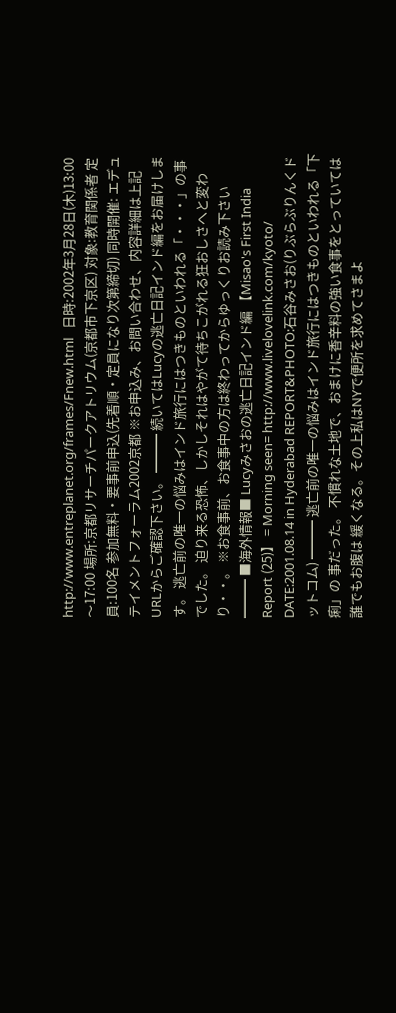http://www.entreplanet.org/frames/Fnew.html   日時:2002年3月28日(木)13:00〜17:00 場所:京都リサーチパークアトリウム(京都市下京区) 対象:教育関係者 定員:100名 参加無料・要事前申込(先着順・定員になり次第締切) 同時開催: エデュテイメントフォーラム2002京都 ※お申込み、お問い合わせ、内容詳細は上記URLからご確認下さい。 ━━━ 続いてはLucyの逃亡日記インド編をお届けします。 逃亡前の唯一の悩みはインド旅行にはつきものといわれる「・・・」の事でした。 迫り来る恐怖、しかしそれはやがて待ちこがれる狂おしさへと変わり・・。 ※お食事前、お食事中の方は終わってからゆっくりお読み下さい ━━━ ■海外情報■ Lucyみさおの逃亡日記インド編 【Misao's First India Report (25)】 = Morning seen= http://www.livelovelink.com/kyoto/ DATE:2001.08.14 in Hyderabad REPORT&PHOTO:石谷みさお(りぶらぶりんくドットコム) ━━━ 逃亡前の唯一の悩みはインド旅行にはつきものといわれる「下痢」の 事だった。 不慣れな土地で、おまけに香辛料の強い食事をとっていては誰でもお腹は 緩くなる。その上私はNYで便所を求めてさまよ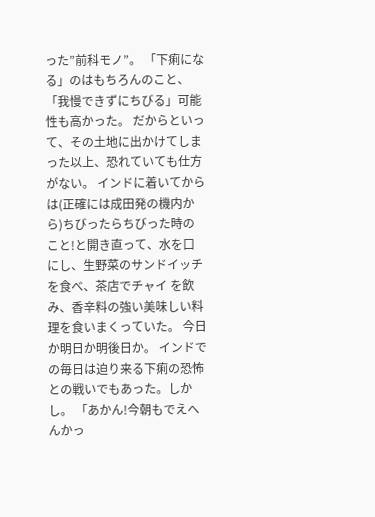った”前科モノ”。 「下痢になる」のはもちろんのこと、「我慢できずにちびる」可能性も高かった。 だからといって、その土地に出かけてしまった以上、恐れていても仕方がない。 インドに着いてからは(正確には成田発の機内から)ちびったらちびった時の こと!と開き直って、水を口にし、生野菜のサンドイッチを食べ、茶店でチャイ を飲み、香辛料の強い美味しい料理を食いまくっていた。 今日か明日か明後日か。 インドでの毎日は迫り来る下痢の恐怖との戦いでもあった。しかし。 「あかん!今朝もでえへんかっ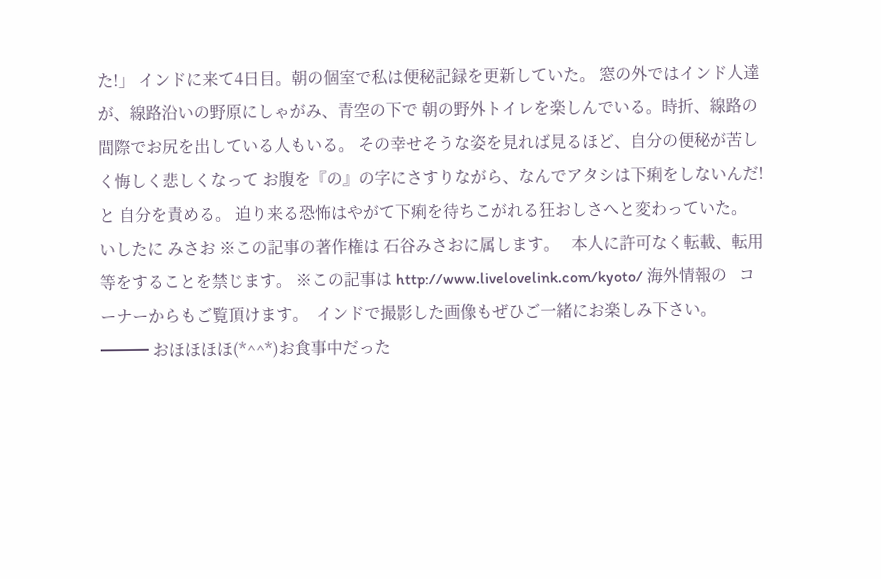た!」 インドに来て4日目。朝の個室で私は便秘記録を更新していた。 窓の外ではインド人達が、線路沿いの野原にしゃがみ、青空の下で 朝の野外トイレを楽しんでいる。時折、線路の間際でお尻を出している人もいる。 その幸せそうな姿を見れば見るほど、自分の便秘が苦しく悔しく悲しくなって お腹を『の』の字にさすりながら、なんでアタシは下痢をしないんだ!と 自分を責める。 迫り来る恐怖はやがて下痢を待ちこがれる狂おしさへと変わっていた。 いしたに みさお ※この記事の著作権は 石谷みさおに属します。   本人に許可なく転載、転用等をすることを禁じます。 ※この記事は http://www.livelovelink.com/kyoto/ 海外情報の   コーナーからもご覧頂けます。  インドで撮影した画像もぜひご一緒にお楽しみ下さい。 ━━━ おほほほほ(*^^*)お食事中だった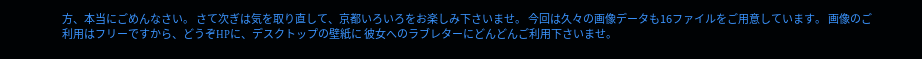方、本当にごめんなさい。 さて次ぎは気を取り直して、京都いろいろをお楽しみ下さいませ。 今回は久々の画像データも16ファイルをご用意しています。 画像のご利用はフリーですから、どうぞHPに、デスクトップの壁紙に 彼女へのラブレターにどんどんご利用下さいませ。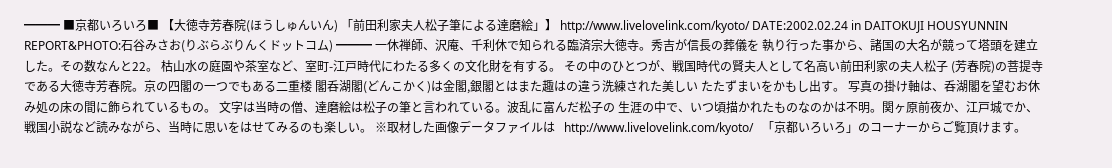━━━ ■京都いろいろ■ 【大徳寺芳春院(ほうしゅんいん) 「前田利家夫人松子筆による達磨絵」】 http://www.livelovelink.com/kyoto/ DATE:2002.02.24 in DAITOKUJI HOUSYUNNIN REPORT&PHOTO:石谷みさお(りぶらぶりんくドットコム) ━━━ 一休禅師、沢庵、千利休で知られる臨済宗大徳寺。秀吉が信長の葬儀を 執り行った事から、諸国の大名が競って塔頭を建立した。その数なんと22。 枯山水の庭園や茶室など、室町-江戸時代にわたる多くの文化財を有する。 その中のひとつが、戦国時代の賢夫人として名高い前田利家の夫人松子 (芳春院)の菩提寺である大徳寺芳春院。京の四閣の一つでもある二重楼 閣呑湖閣(どんこかく)は金閣,銀閣とはまた趣はの違う洗練された美しい たたずまいをかもし出す。 写真の掛け軸は、呑湖閣を望むお休み処の床の間に飾られているもの。 文字は当時の僧、達磨絵は松子の筆と言われている。波乱に富んだ松子の 生涯の中で、いつ頃描かれたものなのかは不明。関ヶ原前夜か、江戸城でか、 戦国小説など読みながら、当時に思いをはせてみるのも楽しい。 ※取材した画像データファイルは   http://www.livelovelink.com/kyoto/   「京都いろいろ」のコーナーからご覧頂けます。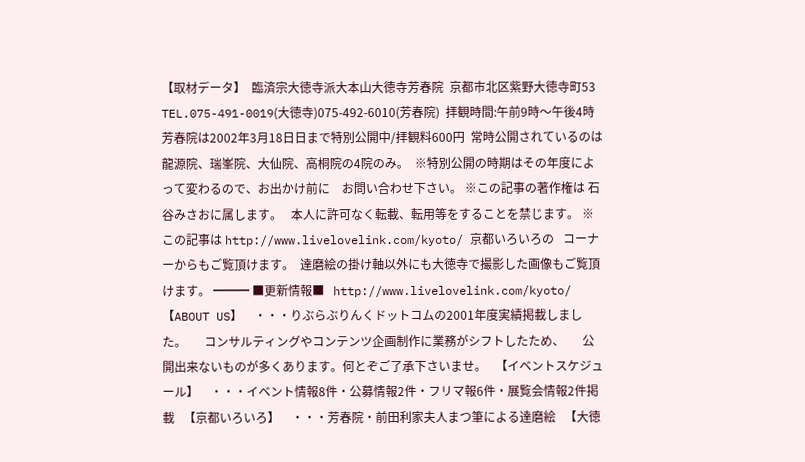【取材データ】  臨済宗大徳寺派大本山大徳寺芳春院  京都市北区紫野大徳寺町53  TEL.075-491-0019(大徳寺)075-492-6010(芳春院)  拝観時間:午前9時〜午後4時  芳春院は2002年3月18日日まで特別公開中/拝観料600円  常時公開されているのは龍源院、瑞峯院、大仙院、高桐院の4院のみ。  ※特別公開の時期はその年度によって変わるので、お出かけ前に    お問い合わせ下さい。 ※この記事の著作権は 石谷みさおに属します。   本人に許可なく転載、転用等をすることを禁じます。 ※この記事は http://www.livelovelink.com/kyoto/ 京都いろいろの   コーナーからもご覧頂けます。  達磨絵の掛け軸以外にも大徳寺で撮影した画像もご覧頂けます。 ━━━ ■更新情報■   http://www.livelovelink.com/kyoto/   【ABOUT US】    ・・・りぶらぶりんくドットコムの2001年度実績掲載しました。      コンサルティングやコンテンツ企画制作に業務がシフトしたため、      公開出来ないものが多くあります。何とぞご了承下さいませ。   【イベントスケジュール】    ・・・イベント情報8件・公募情報2件・フリマ報6件・展覧会情報2件掲載   【京都いろいろ】    ・・・芳春院・前田利家夫人まつ筆による達磨絵   【大徳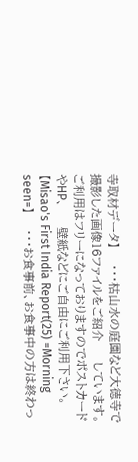寺取材データ】    ・・・枯山水の庭園など大徳寺で撮影した画像16ファイルをご紹介     しています。ご利用はフリーになっておりますのでポストカードやHP、     壁紙などにご自由にご利用下さい。   【Misao's First India Report(25) =Morning seen=】    ・・・お食事前、お食事中の方は終わっ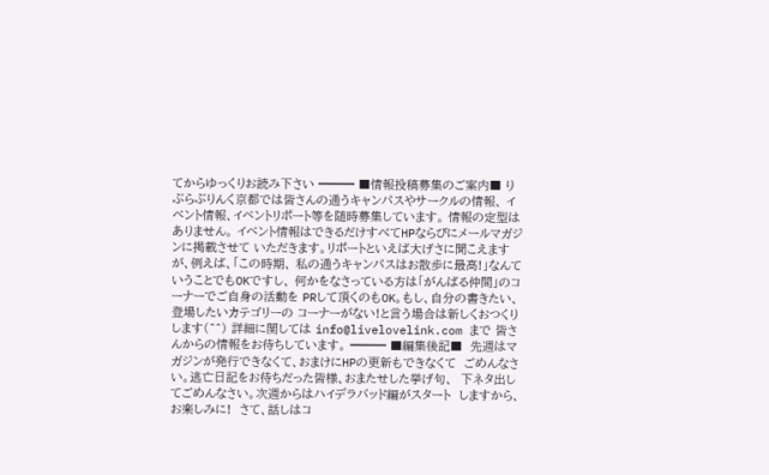てからゆっくりお読み下さい ━━━ ■情報投稿募集のご案内■ りぶらぶりんく京都では皆さんの通うキャンパスやサークルの情報、 イベント情報、イベントリポート等を随時募集しています。 情報の定型はありません。 イベント情報はできるだけすべてHPならびにメールマガジンに掲載させて いただきます。リポートといえば大げさに聞こえますが、例えば、「この時期、 私の通うキャンパスはお散歩に最高!」なんていうことでもOKですし、 何かをなさっている方は「がんばる仲間」のコーナーでご自身の活動を PRして頂くのもOK。もし、自分の書きたい、登場したいカテゴリーの コーナーがない!と言う場合は新しくおつくりします(^^) 詳細に関しては info@livelovelink.com まで 皆さんからの情報をお待ちしています。 ━━━ ■編集後記■  先週はマガジンが発行できなくて、おまけにHPの更新もできなくて  ごめんなさい。逃亡日記をお待ちだった皆様、おまたせした挙げ句、  下ネタ出してごめんなさい。次週からはハイデラバッド編がスタート  しますから、お楽しみに!  さて、話しはコ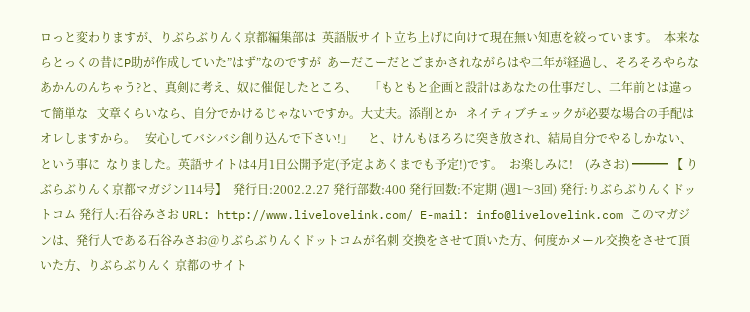ロっと変わりますが、りぶらぶりんく京都編集部は  英語版サイト立ち上げに向けて現在無い知恵を絞っています。  本来ならとっくの昔にP助が作成していた”はず”なのですが  あーだこーだとごまかされながらはや二年が経過し、そろそろやらな  あかんのんちゃう?と、真剣に考え、奴に催促したところ、    「もともと企画と設計はあなたの仕事だし、二年前とは違って簡単な   文章くらいなら、自分でかけるじゃないですか。大丈夫。添削とか   ネイティブチェックが必要な場合の手配はオレしますから。   安心してバシバシ創り込んで下さい!」     と、けんもほろろに突き放され、結局自分でやるしかない、という事に  なりました。英語サイトは4月1日公開予定(予定よあくまでも予定!)です。  お楽しみに!    (みさお) ━━━ 【 りぶらぶりんく京都マガジン114号】  発行日:2002.2.27 発行部数:400 発行回数:不定期 (週1〜3回) 発行:りぶらぶりんくドットコム 発行人:石谷みさお URL: http://www.livelovelink.com/ E-mail: info@livelovelink.com このマガジンは、発行人である石谷みさお@りぶらぶりんくドットコムが名刺 交換をさせて頂いた方、何度かメール交換をさせて頂いた方、りぶらぶりんく 京都のサイト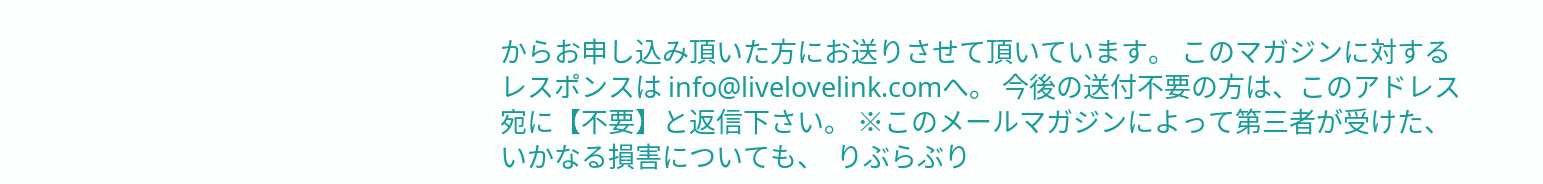からお申し込み頂いた方にお送りさせて頂いています。 このマガジンに対するレスポンスは info@livelovelink.comへ。 今後の送付不要の方は、このアドレス宛に【不要】と返信下さい。 ※このメールマガジンによって第三者が受けた、いかなる損害についても、  りぶらぶり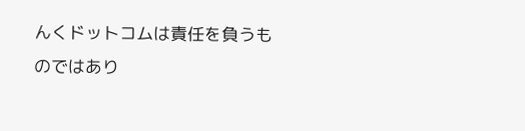んくドットコムは責任を負うものではあり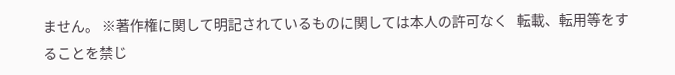ません。 ※著作権に関して明記されているものに関しては本人の許可なく   転載、転用等をすることを禁じ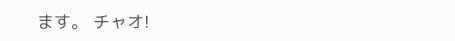ます。 チャオ!